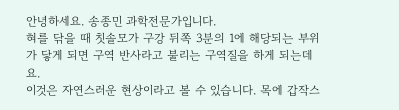안녕하세요. 송종민 과학전문가입니다.
혀를 닦을 때 칫솔모가 구강 뒤쪽 3분의 1에 해당되는 부위가 닿게 되면 구역 반사라고 불리는 구역질을 하게 되는데요.
이것은 자연스러운 현상이라고 볼 수 있습니다. 목에 갑작스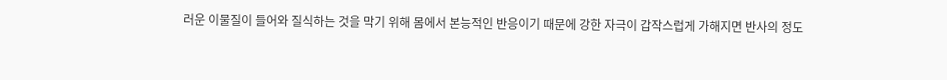러운 이물질이 들어와 질식하는 것을 막기 위해 몸에서 본능적인 반응이기 때문에 강한 자극이 갑작스럽게 가해지면 반사의 정도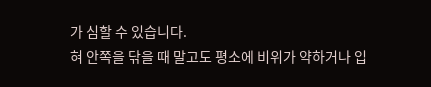가 심할 수 있습니다.
혀 안쪽을 닦을 때 말고도 평소에 비위가 약하거나 입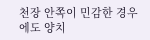천장 안쪽이 민감한 경우에도 양치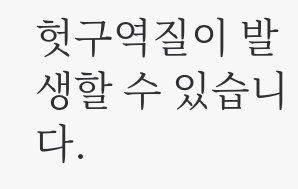헛구역질이 발생할 수 있습니다.